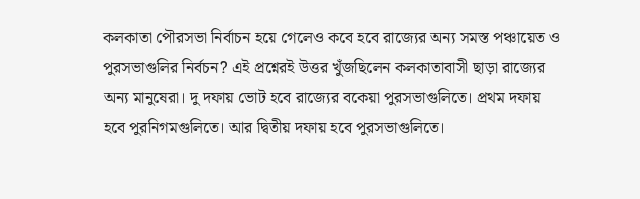কলকাতা পৌরসভা নির্বাচন হয়ে গেলেও কবে হবে রাজ্যের অন্য সমস্ত পঞ্চায়েত ও পুরসভাগুলির নির্বচন? এই প্রশ্নেরই উত্তর খুঁজছিলেন কলকাতাবাসী ছাড়া রাজ্যের অন্য মানুষেরা। দু দফায় ভোট হবে রাজ্যের বকেয়া পুরসভাগুলিতে। প্রথম দফায় হবে পুরনিগমগুলিতে। আর দ্বিতীয় দফায় হবে পুরসভাগুলিতে।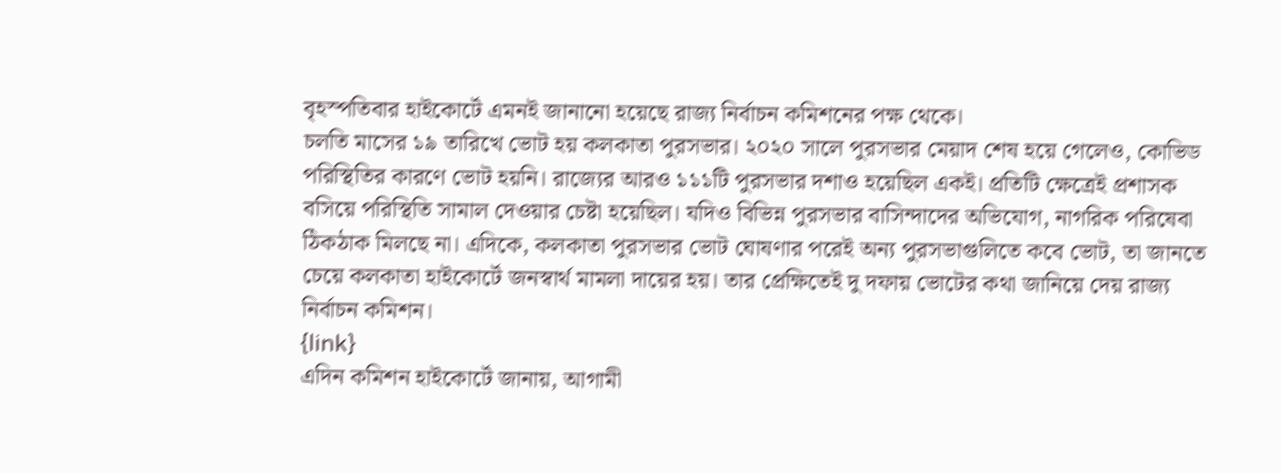বৃহস্পতিবার হাইকোর্টে এমনই জানানো হয়েছে রাজ্য নির্বাচন কমিশনের পক্ষ থেকে।
চলতি মাসের ১৯ তারিখে ভোট হয় কলকাতা পুরসভার। ২০২০ সালে পুরসভার মেয়াদ শেষ হয়ে গেলেও, কোভিড পরিস্থিতির কারণে ভোট হয়নি। রাজ্যের আরও ১১১টি পুরসভার দশাও হয়েছিল একই। প্রতিটি ক্ষেত্রেই প্রশাসক বসিয়ে পরিস্থিতি সামাল দেওয়ার চেষ্টা হয়েছিল। যদিও বিভিন্ন পুরসভার বাসিন্দাদের অভিযোগ, নাগরিক পরিষেবা ঠিকঠাক মিলছে না। এদিকে, কলকাতা পুরসভার ভোট ঘোষণার পরেই অন্য পুরসভাগুলিতে কবে ভোট, তা জানতে চেয়ে কলকাতা হাইকোর্টে জনস্বার্থ মামলা দায়ের হয়। তার প্রেক্ষিতেই দু দফায় ভোটের কথা জানিয়ে দেয় রাজ্য নির্বাচন কমিশন।
{link}
এদিন কমিশন হাইকোর্টে জানায়, আগামী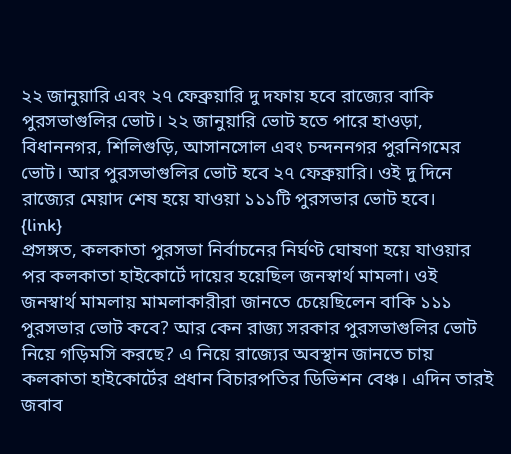২২ জানুয়ারি এবং ২৭ ফেব্রুয়ারি দু দফায় হবে রাজ্যের বাকি পুরসভাগুলির ভোট। ২২ জানুয়ারি ভোট হতে পারে হাওড়া, বিধাননগর, শিলিগুড়ি, আসানসোল এবং চন্দননগর পুরনিগমের ভোট। আর পুরসভাগুলির ভোট হবে ২৭ ফেব্রুয়ারি। ওই দু দিনে রাজ্যের মেয়াদ শেষ হয়ে যাওয়া ১১১টি পুরসভার ভোট হবে।
{link}
প্রসঙ্গত, কলকাতা পুরসভা নির্বাচনের নির্ঘণ্ট ঘোষণা হয়ে যাওয়ার পর কলকাতা হাইকোর্টে দায়ের হয়েছিল জনস্বার্থ মামলা। ওই জনস্বার্থ মামলায় মামলাকারীরা জানতে চেয়েছিলেন বাকি ১১১ পুরসভার ভোট কবে? আর কেন রাজ্য সরকার পুরসভাগুলির ভোট নিয়ে গড়িমসি করছে? এ নিয়ে রাজ্যের অবস্থান জানতে চায় কলকাতা হাইকোর্টের প্রধান বিচারপতির ডিভিশন বেঞ্চ। এদিন তারই জবাব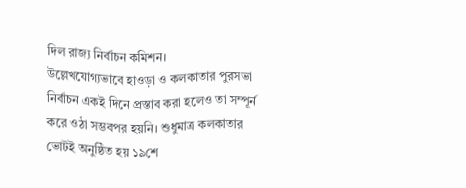দিল রাজ্য নির্বাচন কমিশন।
উল্লেখযোগ্যভাবে হাওড়া ও কলকাতার পুরসভা নির্বাচন একই দিনে প্রস্তাব করা হলেও তা সম্পূর্ন করে ওঠা সম্ভবপর হয়নি। শুধুমাত্র কলকাতার ভোটই অনুষ্ঠিত হয় ১৯শে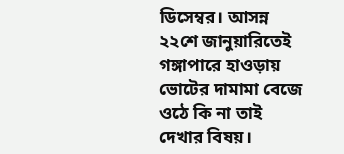ডিসেম্বর। আসন্ন ২২শে জানুয়ারিতেই গঙ্গাপারে হাওড়ায় ভোটের দামামা বেজে ওঠে কি না তাই দেখার বিষয়।